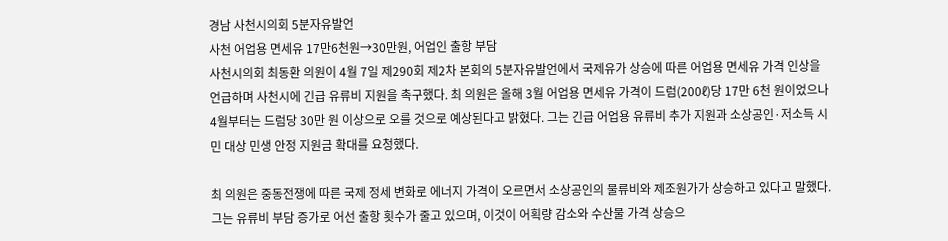경남 사천시의회 5분자유발언
사천 어업용 면세유 17만6천원→30만원, 어업인 출항 부담
사천시의회 최동환 의원이 4월 7일 제290회 제2차 본회의 5분자유발언에서 국제유가 상승에 따른 어업용 면세유 가격 인상을 언급하며 사천시에 긴급 유류비 지원을 촉구했다. 최 의원은 올해 3월 어업용 면세유 가격이 드럼(200ℓ)당 17만 6천 원이었으나 4월부터는 드럼당 30만 원 이상으로 오를 것으로 예상된다고 밝혔다. 그는 긴급 어업용 유류비 추가 지원과 소상공인·저소득 시민 대상 민생 안정 지원금 확대를 요청했다.

최 의원은 중동전쟁에 따른 국제 정세 변화로 에너지 가격이 오르면서 소상공인의 물류비와 제조원가가 상승하고 있다고 말했다. 그는 유류비 부담 증가로 어선 출항 횟수가 줄고 있으며, 이것이 어획량 감소와 수산물 가격 상승으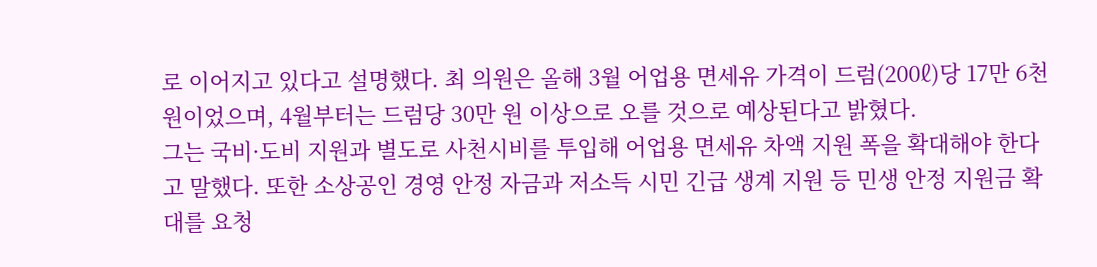로 이어지고 있다고 설명했다. 최 의원은 올해 3월 어업용 면세유 가격이 드럼(200ℓ)당 17만 6천 원이었으며, 4월부터는 드럼당 30만 원 이상으로 오를 것으로 예상된다고 밝혔다.
그는 국비·도비 지원과 별도로 사천시비를 투입해 어업용 면세유 차액 지원 폭을 확대해야 한다고 말했다. 또한 소상공인 경영 안정 자금과 저소득 시민 긴급 생계 지원 등 민생 안정 지원금 확대를 요청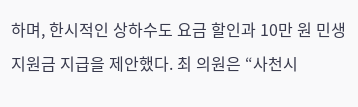하며, 한시적인 상하수도 요금 할인과 10만 원 민생 지원금 지급을 제안했다. 최 의원은 “사천시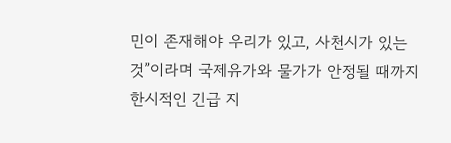민이 존재해야 우리가 있고, 사천시가 있는 것”이라며 국제유가와 물가가 안정될 때까지 한시적인 긴급 지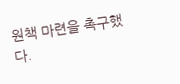원책 마련을 촉구했다.